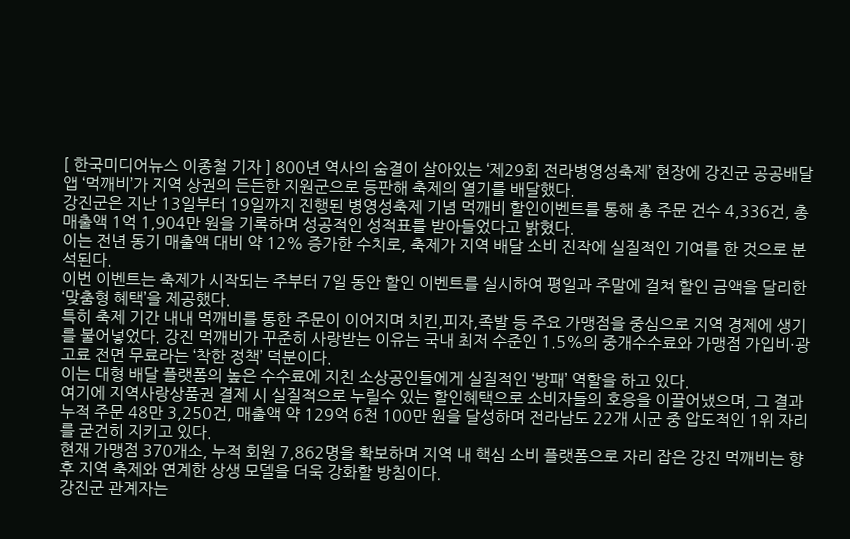[ 한국미디어뉴스 이종철 기자 ] 800년 역사의 숨결이 살아있는 ‘제29회 전라병영성축제’ 현장에 강진군 공공배달앱 ‘먹깨비’가 지역 상권의 든든한 지원군으로 등판해 축제의 열기를 배달했다.
강진군은 지난 13일부터 19일까지 진행된 병영성축제 기념 먹깨비 할인이벤트를 통해 총 주문 건수 4,336건, 총매출액 1억 1,904만 원을 기록하며 성공적인 성적표를 받아들었다고 밝혔다.
이는 전년 동기 매출액 대비 약 12% 증가한 수치로, 축제가 지역 배달 소비 진작에 실질적인 기여를 한 것으로 분석된다.
이번 이벤트는 축제가 시작되는 주부터 7일 동안 할인 이벤트를 실시하여 평일과 주말에 걸쳐 할인 금액을 달리한 ‘맞춤형 혜택’을 제공했다.
특히 축제 기간 내내 먹깨비를 통한 주문이 이어지며 치킨,피자,족발 등 주요 가맹점을 중심으로 지역 경제에 생기를 불어넣었다. 강진 먹깨비가 꾸준히 사랑받는 이유는 국내 최저 수준인 1.5%의 중개수수료와 가맹점 가입비·광고료 전면 무료라는 ‘착한 정책’ 덕분이다.
이는 대형 배달 플랫폼의 높은 수수료에 지친 소상공인들에게 실질적인 ‘방패’ 역할을 하고 있다.
여기에 지역사랑상품권 결제 시 실질적으로 누릴수 있는 할인혜택으로 소비자들의 호응을 이끌어냈으며, 그 결과 누적 주문 48만 3,250건, 매출액 약 129억 6천 100만 원을 달성하며 전라남도 22개 시군 중 압도적인 1위 자리를 굳건히 지키고 있다.
현재 가맹점 370개소, 누적 회원 7,862명을 확보하며 지역 내 핵심 소비 플랫폼으로 자리 잡은 강진 먹깨비는 향후 지역 축제와 연계한 상생 모델을 더욱 강화할 방침이다.
강진군 관계자는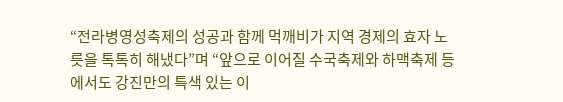“전라병영성축제의 성공과 함께 먹깨비가 지역 경제의 효자 노릇을 톡톡히 해냈다”며 “앞으로 이어질 수국축제와 하맥축제 등에서도 강진만의 특색 있는 이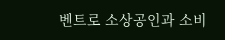벤트로 소상공인과 소비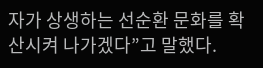자가 상생하는 선순환 문화를 확산시켜 나가겠다”고 말했다.